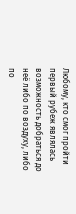Любому, кто смог пройти первый рубеж являлась возможность добраться до неё либо по воздуху, либо по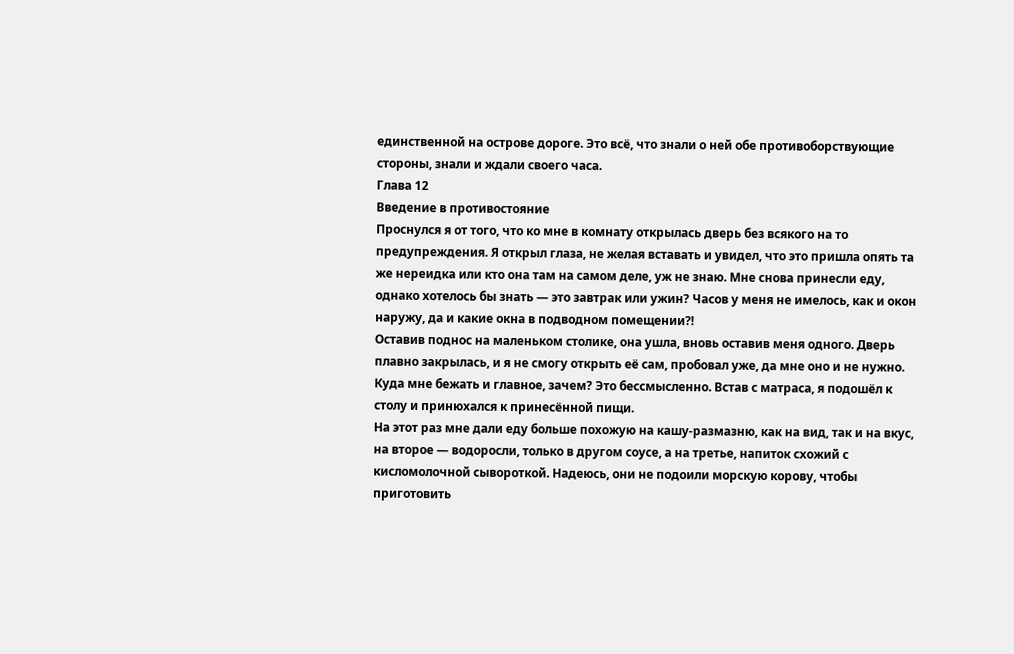единственной на острове дороге. Это всё, что знали о ней обе противоборствующие стороны, знали и ждали своего часа.
Глава 12
Введение в противостояние
Проснулся я от того, что ко мне в комнату открылась дверь без всякого на то предупреждения. Я открыл глаза, не желая вставать и увидел, что это пришла опять та же нереидка или кто она там на самом деле, уж не знаю. Мне снова принесли еду, однако хотелось бы знать — это завтрак или ужин? Часов у меня не имелось, как и окон наружу, да и какие окна в подводном помещении⁈
Оставив поднос на маленьком столике, она ушла, вновь оставив меня одного. Дверь плавно закрылась, и я не смогу открыть её сам, пробовал уже, да мне оно и не нужно. Куда мне бежать и главное, зачем? Это бессмысленно. Встав с матраса, я подошёл к столу и принюхался к принесённой пищи.
На этот раз мне дали еду больше похожую на кашу-размазню, как на вид, так и на вкус, на второе — водоросли, только в другом соусе, а на третье, напиток схожий с кисломолочной сывороткой. Надеюсь, они не подоили морскую корову, чтобы приготовить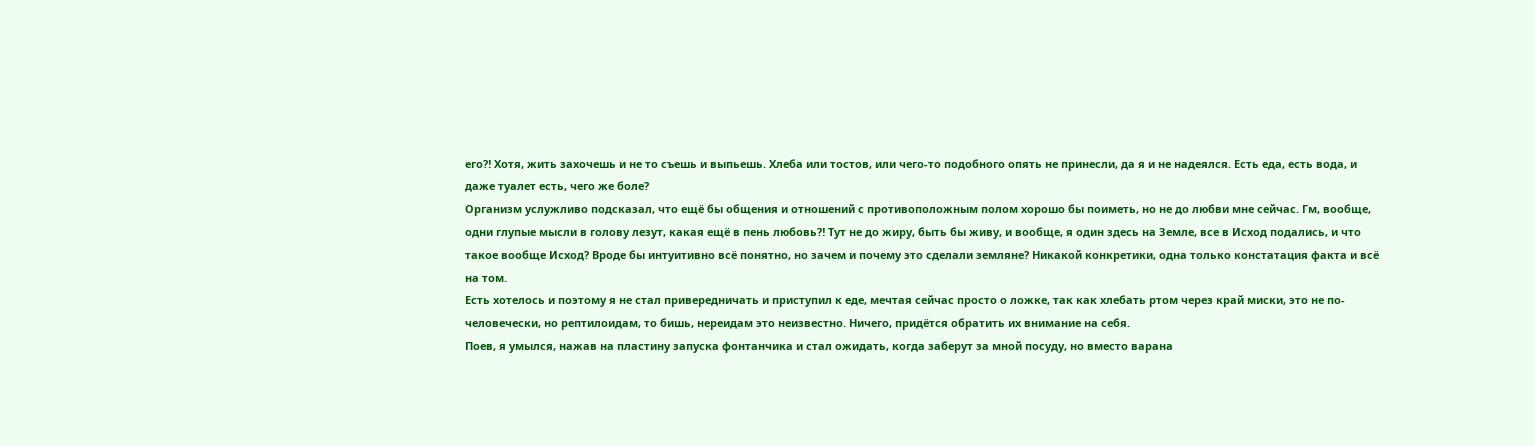его⁈ Хотя, жить захочешь и не то съешь и выпьешь. Хлеба или тостов, или чего-то подобного опять не принесли, да я и не надеялся. Есть еда, есть вода, и даже туалет есть, чего же боле?
Организм услужливо подсказал, что ещё бы общения и отношений с противоположным полом хорошо бы поиметь, но не до любви мне сейчас. Гм, вообще, одни глупые мысли в голову лезут, какая ещё в пень любовь⁈ Тут не до жиру, быть бы живу, и вообще, я один здесь на Земле, все в Исход подались, и что такое вообще Исход? Вроде бы интуитивно всё понятно, но зачем и почему это сделали земляне? Никакой конкретики, одна только констатация факта и всё на том.
Есть хотелось и поэтому я не стал привередничать и приступил к еде, мечтая сейчас просто о ложке, так как хлебать ртом через край миски, это не по-человечески, но рептилоидам, то бишь, нереидам это неизвестно. Ничего, придётся обратить их внимание на себя.
Поев, я умылся, нажав на пластину запуска фонтанчика и стал ожидать, когда заберут за мной посуду, но вместо варана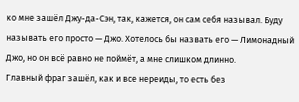ко мне зашёл Джу-да-Сэн, так, кажется, он сам себя называл. Буду называть его просто — Джо. Хотелось бы назвать его — Лимонадный Джо, но он всё равно не поймёт, а мне слишком длинно.
Главный фраг зашёл, как и все нереиды, то есть без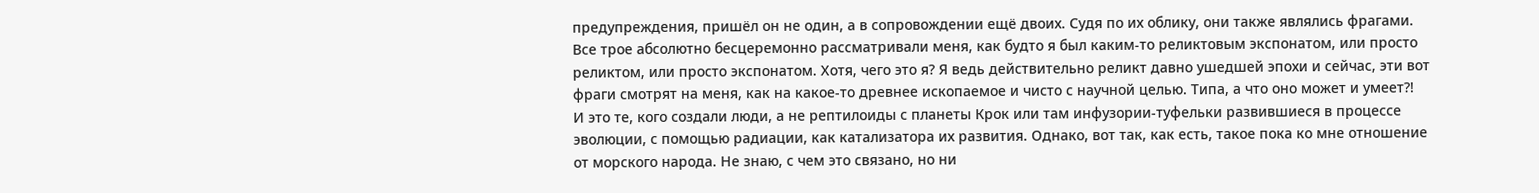предупреждения, пришёл он не один, а в сопровождении ещё двоих. Судя по их облику, они также являлись фрагами. Все трое абсолютно бесцеремонно рассматривали меня, как будто я был каким-то реликтовым экспонатом, или просто реликтом, или просто экспонатом. Хотя, чего это я? Я ведь действительно реликт давно ушедшей эпохи и сейчас, эти вот фраги смотрят на меня, как на какое-то древнее ископаемое и чисто с научной целью. Типа, а что оно может и умеет⁈
И это те, кого создали люди, а не рептилоиды с планеты Крок или там инфузории-туфельки развившиеся в процессе эволюции, с помощью радиации, как катализатора их развития. Однако, вот так, как есть, такое пока ко мне отношение от морского народа. Не знаю, с чем это связано, но ни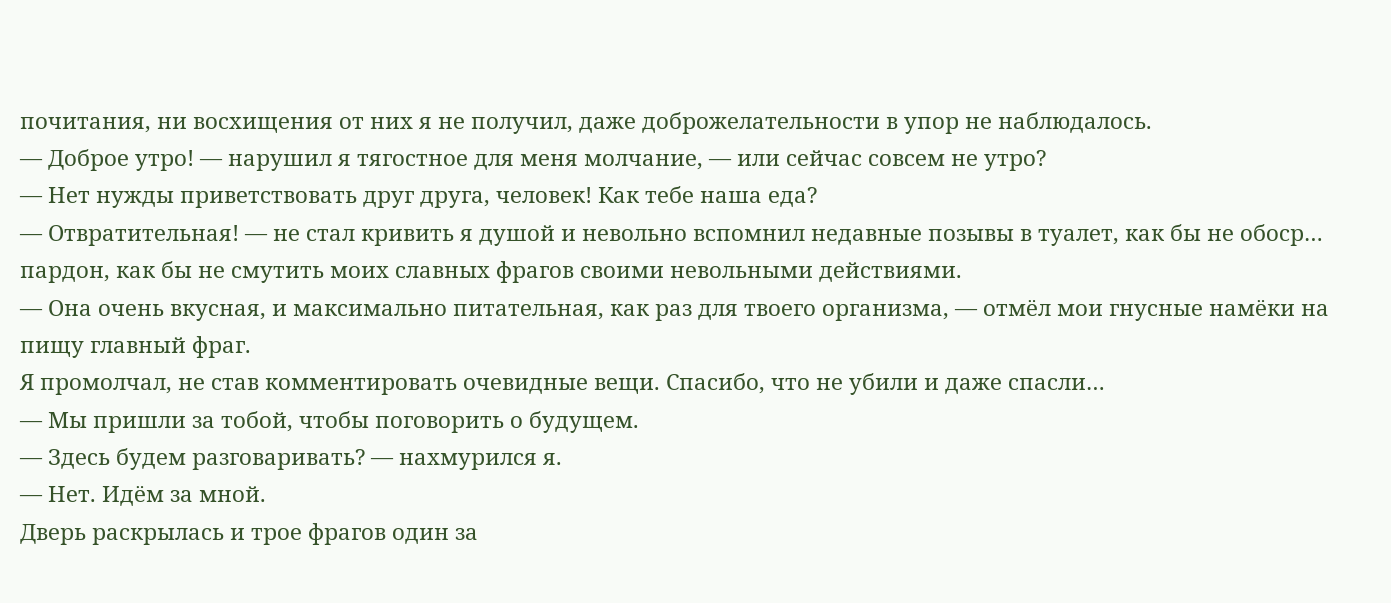почитания, ни восхищения от них я не получил, даже доброжелательности в упор не наблюдалось.
— Доброе утро! — нарушил я тягостное для меня молчание, — или сейчас совсем не утро?
— Нет нужды приветствовать друг друга, человек! Как тебе наша еда?
— Отвратительная! — не стал кривить я душой и невольно вспомнил недавные позывы в туалет, как бы не обоср… пардон, как бы не смутить моих славных фрагов своими невольными действиями.
— Она очень вкусная, и максимально питательная, как раз для твоего организма, — отмёл мои гнусные намёки на пищу главный фраг.
Я промолчал, не став комментировать очевидные вещи. Спасибо, что не убили и даже спасли…
— Мы пришли за тобой, чтобы поговорить о будущем.
— Здесь будем разговаривать? — нахмурился я.
— Нет. Идём за мной.
Дверь раскрылась и трое фрагов один за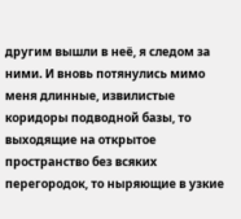другим вышли в неё, я следом за ними. И вновь потянулись мимо меня длинные, извилистые коридоры подводной базы, то выходящие на открытое пространство без всяких перегородок, то ныряющие в узкие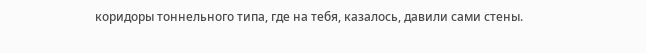коридоры тоннельного типа, где на тебя, казалось, давили сами стены.